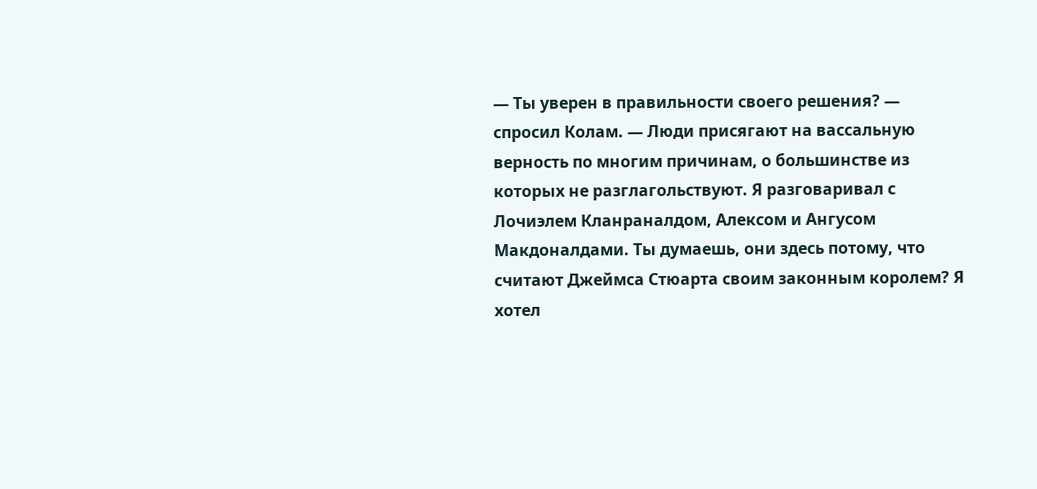— Ты уверен в правильности своего решения? — спросил Колам. — Люди присягают на вассальную верность по многим причинам, о большинстве из которых не разглагольствуют. Я разговаривал с Лочиэлем Кланраналдом, Алексом и Ангусом Макдоналдами. Ты думаешь, они здесь потому, что считают Джеймса Стюарта своим законным королем? Я хотел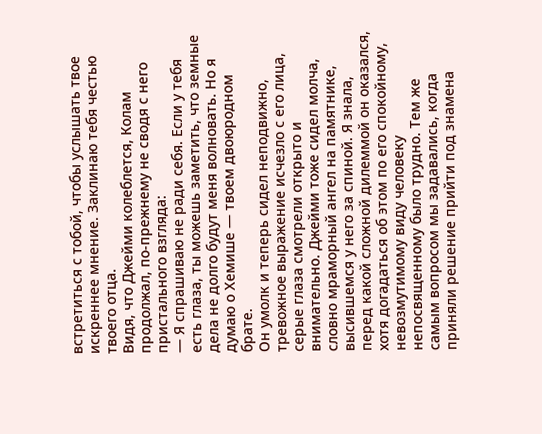встретиться с тобой, чтобы услышать твое искреннее мнение. Заклинаю тебя честью твоего отца.
Видя, что Джейми колеблется, Колам продолжал, по-прежнему не сводя с него пристального взгляда:
— Я спрашиваю не ради себя. Если у тебя есть глаза, ты можешь заметить, что земные дела не долго будут меня волновать. Но я думаю о Хемише — твоем двоюродном брате.
Он умолк и теперь сидел неподвижно, тревожное выражение исчезло с его лица, серые глаза смотрели открыто и внимательно. Джейми тоже сидел молча, словно мраморный ангел на памятнике, высившемся у него за спиной. Я знала, перед какой сложной дилеммой он оказался, хотя догадаться об этом по его спокойному, невозмутимому виду человеку непосвященному было трудно. Тем же самым вопросом мы задавались, когда приняли решение прийти под знамена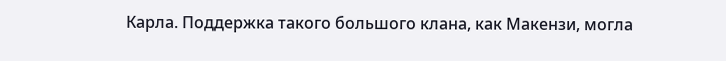Карла. Поддержка такого большого клана, как Макензи, могла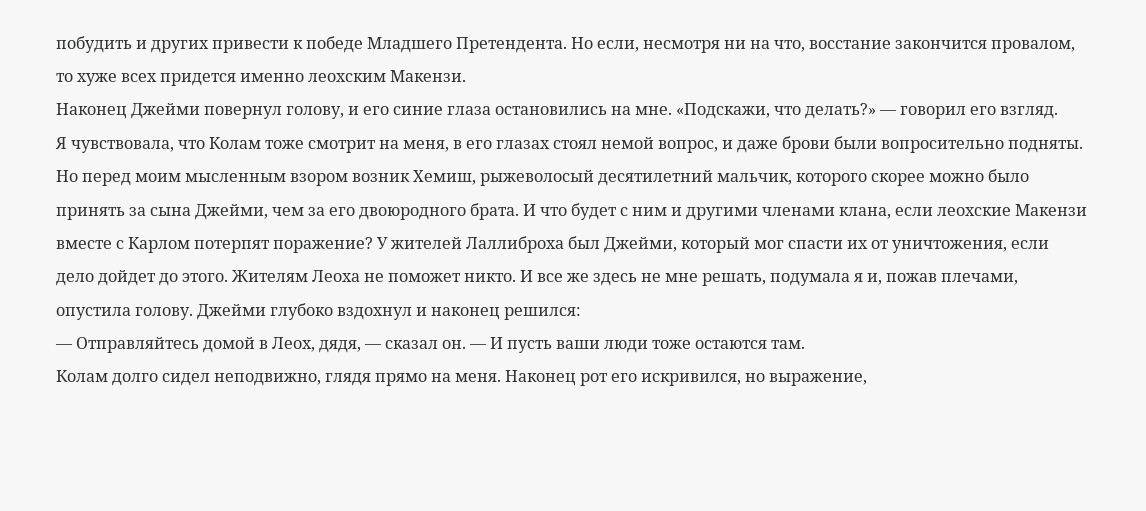побудить и других привести к победе Младшего Претендента. Но если, несмотря ни на что, восстание закончится провалом, то хуже всех придется именно леохским Макензи.
Наконец Джейми повернул голову, и его синие глаза остановились на мне. «Подскажи, что делать?» — говорил его взгляд.
Я чувствовала, что Колам тоже смотрит на меня, в его глазах стоял немой вопрос, и даже брови были вопросительно подняты. Но перед моим мысленным взором возник Хемиш, рыжеволосый десятилетний мальчик, которого скорее можно было принять за сына Джейми, чем за его двоюродного брата. И что будет с ним и другими членами клана, если леохские Макензи вместе с Карлом потерпят поражение? У жителей Лаллиброха был Джейми, который мог спасти их от уничтожения, если дело дойдет до этого. Жителям Леоха не поможет никто. И все же здесь не мне решать, подумала я и, пожав плечами, опустила голову. Джейми глубоко вздохнул и наконец решился:
— Отправляйтесь домой в Леох, дядя, — сказал он. — И пусть ваши люди тоже остаются там.
Колам долго сидел неподвижно, глядя прямо на меня. Наконец рот его искривился, но выражение,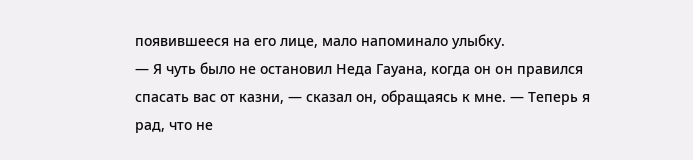появившееся на его лице, мало напоминало улыбку.
— Я чуть было не остановил Неда Гауана, когда он oн правился спасать вас от казни, — сказал он, обращаясь к мне. — Теперь я рад, что не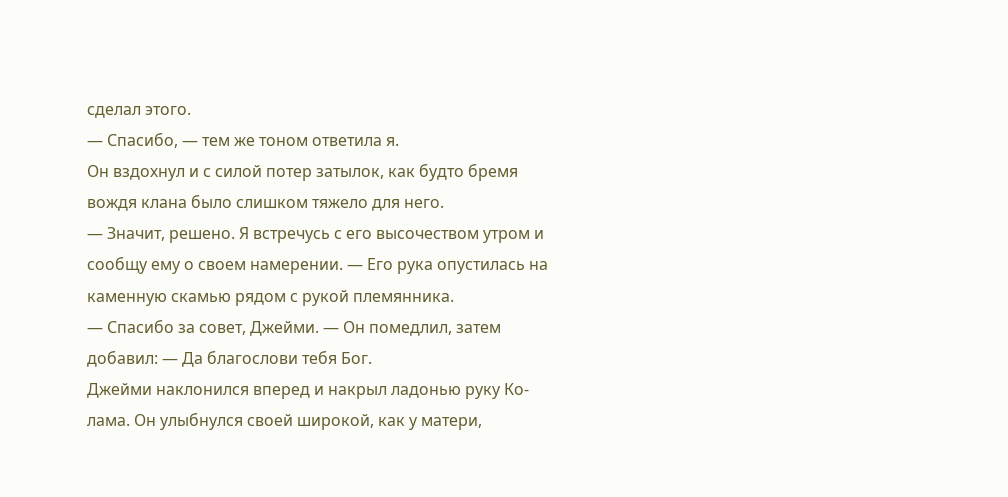сделал этого.
— Спасибо, — тем же тоном ответила я.
Он вздохнул и с силой потер затылок, как будто бремя вождя клана было слишком тяжело для него.
— Значит, решено. Я встречусь с его высочеством утром и сообщу ему о своем намерении. — Его рука опустилась на каменную скамью рядом с рукой племянника.
— Спасибо за совет, Джейми. — Он помедлил, затем добавил: — Да благослови тебя Бог.
Джейми наклонился вперед и накрыл ладонью руку Ко-лама. Он улыбнулся своей широкой, как у матери,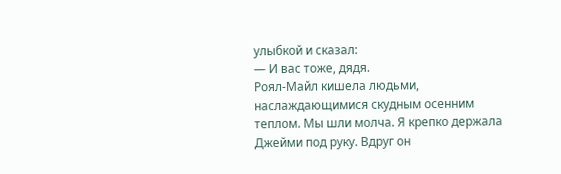улыбкой и сказал:
— И вас тоже, дядя.
Роял-Майл кишела людьми, наслаждающимися скудным осенним теплом. Мы шли молча. Я крепко держала Джейми под руку. Вдруг он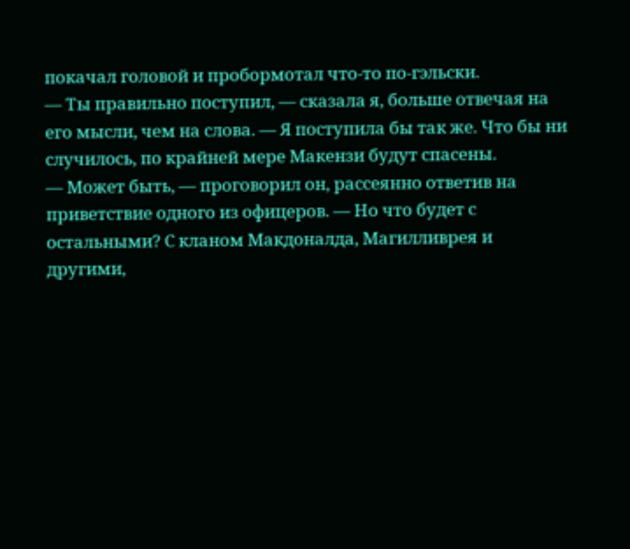покачал головой и пробормотал что-то по-гэльски.
— Ты правильно поступил, — сказала я, больше отвечая на его мысли, чем на слова. — Я поступила бы так же. Что бы ни случилось, по крайней мере Макензи будут спасены.
— Может быть, — проговорил он, рассеянно ответив на приветствие одного из офицеров. — Но что будет с остальными? С кланом Макдоналда, Магилливрея и другими,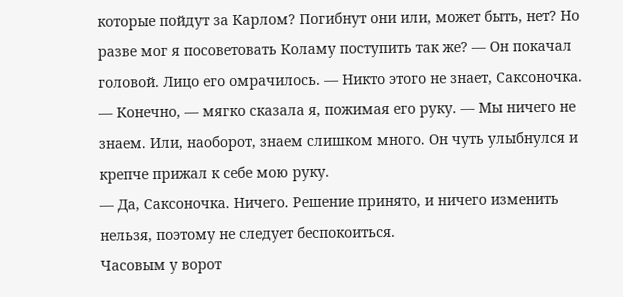которые пойдут за Карлом? Погибнут они или, может быть, нет? Но разве мог я посоветовать Коламу поступить так же? — Он покачал головой. Лицо его омрачилось. — Никто этого не знает, Саксоночка.
— Конечно, — мягко сказала я, пожимая его руку. — Мы ничего не знаем. Или, наоборот, знаем слишком много. Он чуть улыбнулся и крепче прижал к себе мою руку.
— Да, Саксоночка. Ничего. Решение принято, и ничего изменить нельзя, поэтому не следует беспокоиться.
Часовым у ворот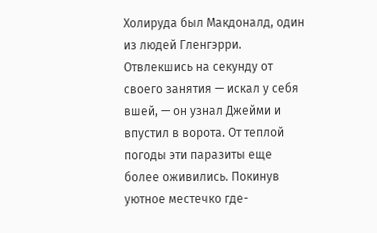Холируда был Макдоналд, один из людей Гленгэрри. Отвлекшись на секунду от своего занятия — искал у себя вшей, — он узнал Джейми и впустил в ворота. От теплой погоды эти паразиты еще более оживились. Покинув уютное местечко где-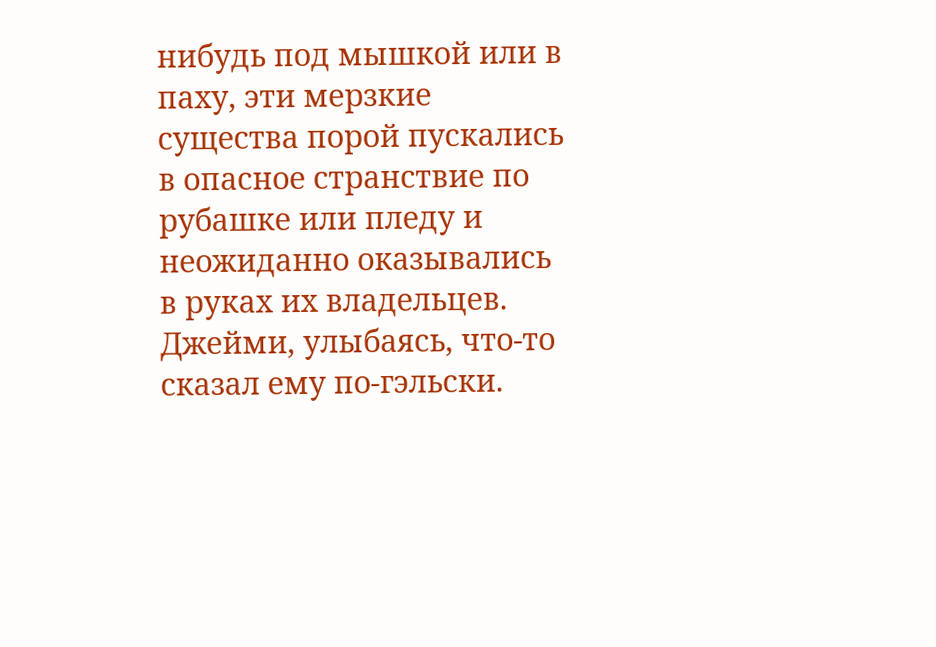нибудь под мышкой или в паху, эти мерзкие существа порой пускались в опасное странствие по рубашке или пледу и неожиданно оказывались в руках их владельцев.
Джейми, улыбаясь, что-то сказал ему по-гэльски.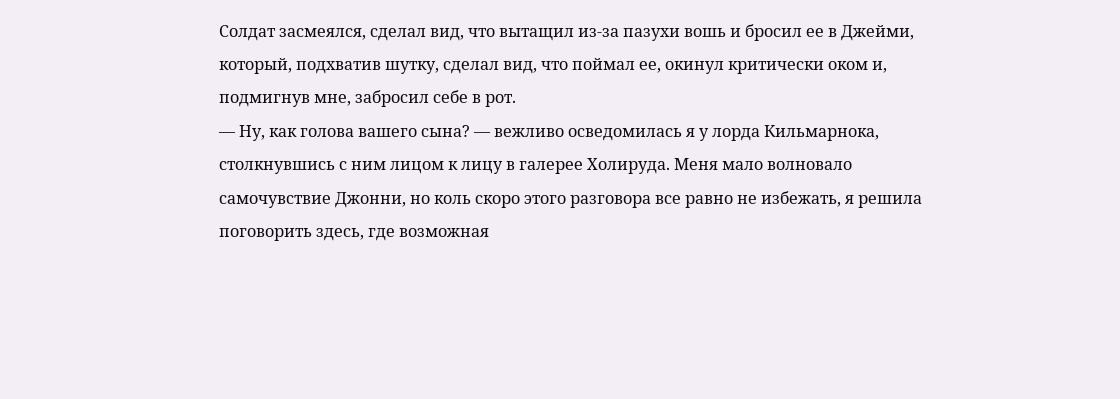Солдат засмеялся, сделал вид, что вытащил из-за пазухи вошь и бросил ее в Джейми, который, подхватив шутку, сделал вид, что поймал ее, окинул критически оком и, подмигнув мне, забросил себе в рот.
— Ну, как голова вашего сына? — вежливо осведомилась я у лорда Кильмарнока, столкнувшись с ним лицом к лицу в галерее Холируда. Меня мало волновало самочувствие Джонни, но коль скоро этого разговора все равно не избежать, я решила поговорить здесь, где возможная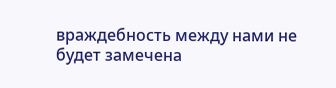враждебность между нами не будет замечена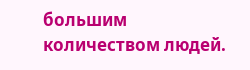большим количеством людей.